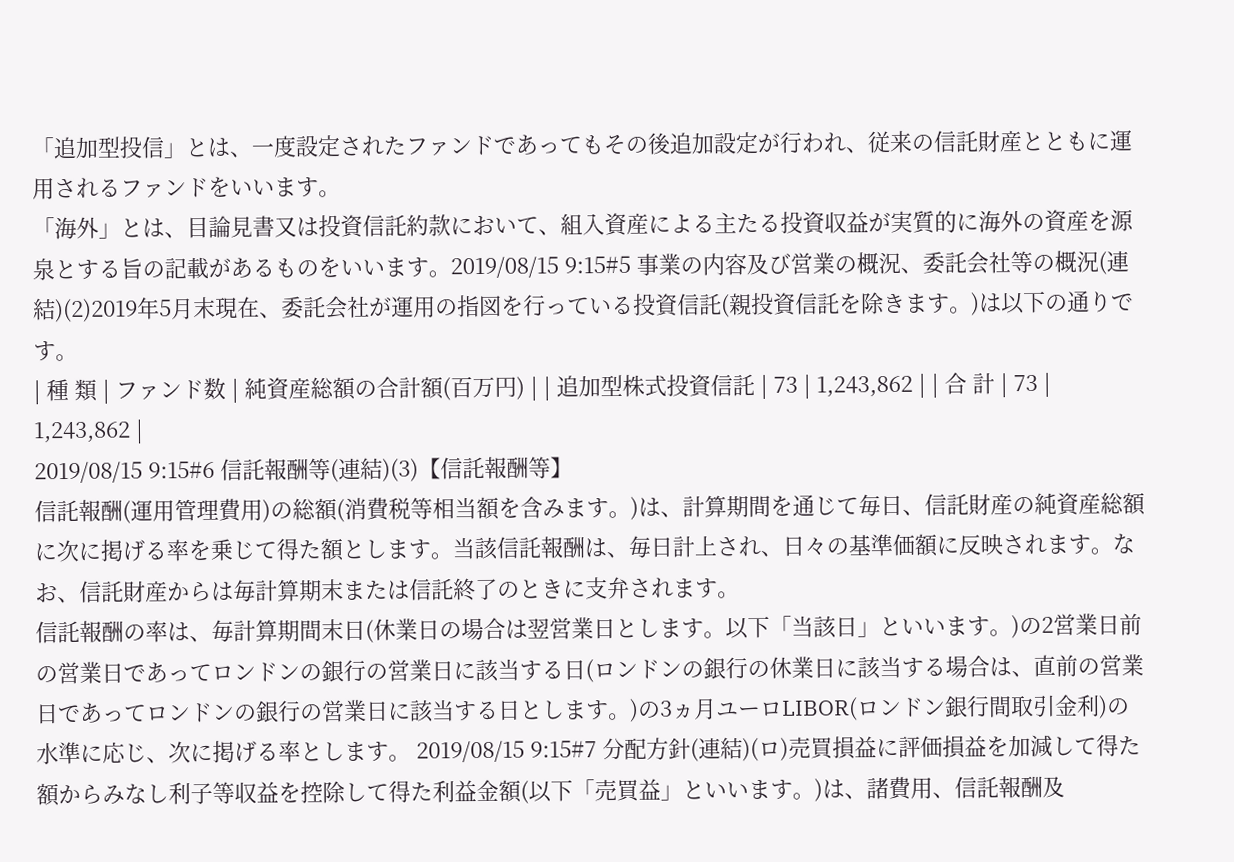「追加型投信」とは、一度設定されたファンドであってもその後追加設定が行われ、従来の信託財産とともに運用されるファンドをいいます。
「海外」とは、目論見書又は投資信託約款において、組入資産による主たる投資収益が実質的に海外の資産を源泉とする旨の記載があるものをいいます。2019/08/15 9:15#5 事業の内容及び営業の概況、委託会社等の概況(連結)(2)2019年5月末現在、委託会社が運用の指図を行っている投資信託(親投資信託を除きます。)は以下の通りです。
| 種 類 | ファンド数 | 純資産総額の合計額(百万円) | | 追加型株式投資信託 | 73 | 1,243,862 | | 合 計 | 73 | 1,243,862 |
2019/08/15 9:15#6 信託報酬等(連結)(3)【信託報酬等】
信託報酬(運用管理費用)の総額(消費税等相当額を含みます。)は、計算期間を通じて毎日、信託財産の純資産総額に次に掲げる率を乗じて得た額とします。当該信託報酬は、毎日計上され、日々の基準価額に反映されます。なお、信託財産からは毎計算期末または信託終了のときに支弁されます。
信託報酬の率は、毎計算期間末日(休業日の場合は翌営業日とします。以下「当該日」といいます。)の2営業日前の営業日であってロンドンの銀行の営業日に該当する日(ロンドンの銀行の休業日に該当する場合は、直前の営業日であってロンドンの銀行の営業日に該当する日とします。)の3ヵ月ユーロLIBOR(ロンドン銀行間取引金利)の水準に応じ、次に掲げる率とします。 2019/08/15 9:15#7 分配方針(連結)(ロ)売買損益に評価損益を加減して得た額からみなし利子等収益を控除して得た利益金額(以下「売買益」といいます。)は、諸費用、信託報酬及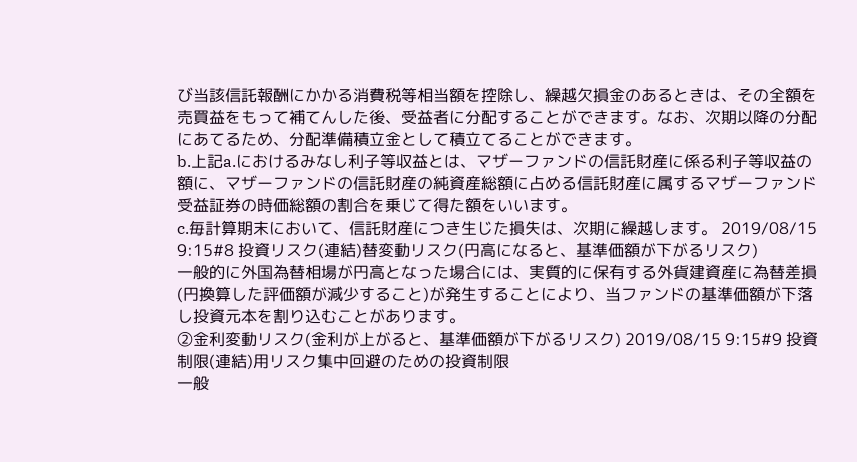び当該信託報酬にかかる消費税等相当額を控除し、繰越欠損金のあるときは、その全額を売買益をもって補てんした後、受益者に分配することができます。なお、次期以降の分配にあてるため、分配準備積立金として積立てることができます。
b.上記a.におけるみなし利子等収益とは、マザーファンドの信託財産に係る利子等収益の額に、マザーファンドの信託財産の純資産総額に占める信託財産に属するマザーファンド受益証券の時価総額の割合を乗じて得た額をいいます。
c.毎計算期末において、信託財産につき生じた損失は、次期に繰越します。 2019/08/15 9:15#8 投資リスク(連結)替変動リスク(円高になると、基準価額が下がるリスク)
一般的に外国為替相場が円高となった場合には、実質的に保有する外貨建資産に為替差損(円換算した評価額が減少すること)が発生することにより、当ファンドの基準価額が下落し投資元本を割り込むことがあります。
②金利変動リスク(金利が上がると、基準価額が下がるリスク) 2019/08/15 9:15#9 投資制限(連結)用リスク集中回避のための投資制限
一般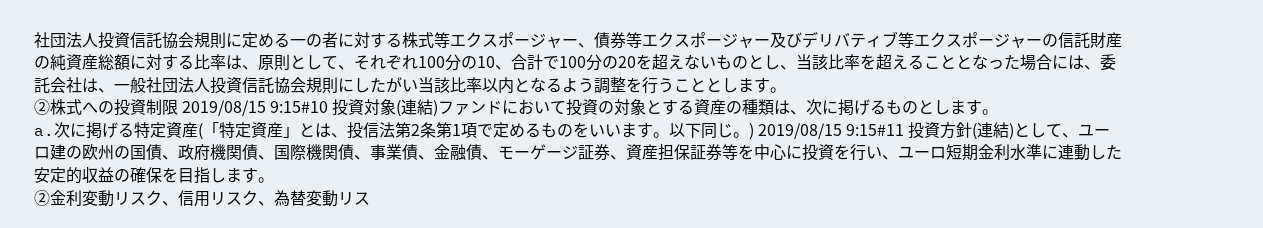社団法人投資信託協会規則に定める一の者に対する株式等エクスポージャー、債券等エクスポージャー及びデリバティブ等エクスポージャーの信託財産の純資産総額に対する比率は、原則として、それぞれ100分の10、合計で100分の20を超えないものとし、当該比率を超えることとなった場合には、委託会社は、一般社団法人投資信託協会規則にしたがい当該比率以内となるよう調整を行うこととします。
②株式への投資制限 2019/08/15 9:15#10 投資対象(連結)ファンドにおいて投資の対象とする資産の種類は、次に掲げるものとします。
a.次に掲げる特定資産(「特定資産」とは、投信法第2条第1項で定めるものをいいます。以下同じ。) 2019/08/15 9:15#11 投資方針(連結)として、ユーロ建の欧州の国債、政府機関債、国際機関債、事業債、金融債、モーゲージ証券、資産担保証券等を中心に投資を行い、ユーロ短期金利水準に連動した安定的収益の確保を目指します。
②金利変動リスク、信用リスク、為替変動リス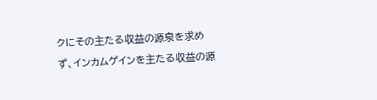クにその主たる収益の源泉を求めず、インカムゲインを主たる収益の源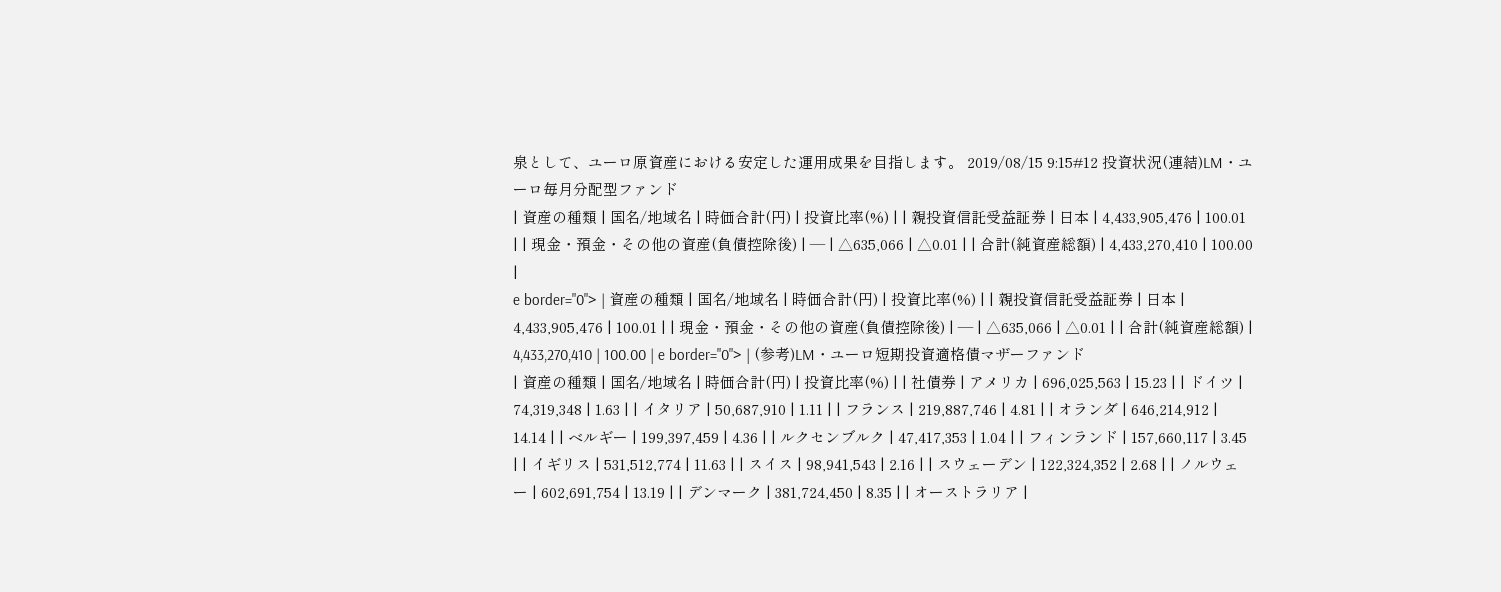泉として、ユーロ原資産における安定した運用成果を目指します。 2019/08/15 9:15#12 投資状況(連結)LM・ユーロ毎月分配型ファンド
| 資産の種類 | 国名/地域名 | 時価合計(円) | 投資比率(%) | | 親投資信託受益証券 | 日本 | 4,433,905,476 | 100.01 | | 現金・預金・その他の資産(負債控除後) | ― | △635,066 | △0.01 | | 合計(純資産総額) | 4,433,270,410 | 100.00 |
e border="0"> | 資産の種類 | 国名/地域名 | 時価合計(円) | 投資比率(%) | | 親投資信託受益証券 | 日本 | 4,433,905,476 | 100.01 | | 現金・預金・その他の資産(負債控除後) | ― | △635,066 | △0.01 | | 合計(純資産総額) | 4,433,270,410 | 100.00 | e border="0"> | (参考)LM・ユーロ短期投資適格債マザーファンド
| 資産の種類 | 国名/地域名 | 時価合計(円) | 投資比率(%) | | 社債券 | アメリカ | 696,025,563 | 15.23 | | ドイツ | 74,319,348 | 1.63 | | イタリア | 50,687,910 | 1.11 | | フランス | 219,887,746 | 4.81 | | オランダ | 646,214,912 | 14.14 | | ベルギー | 199,397,459 | 4.36 | | ルクセンブルク | 47,417,353 | 1.04 | | フィンランド | 157,660,117 | 3.45 | | イギリス | 531,512,774 | 11.63 | | スイス | 98,941,543 | 2.16 | | スウェーデン | 122,324,352 | 2.68 | | ノルウェー | 602,691,754 | 13.19 | | デンマーク | 381,724,450 | 8.35 | | オーストラリア |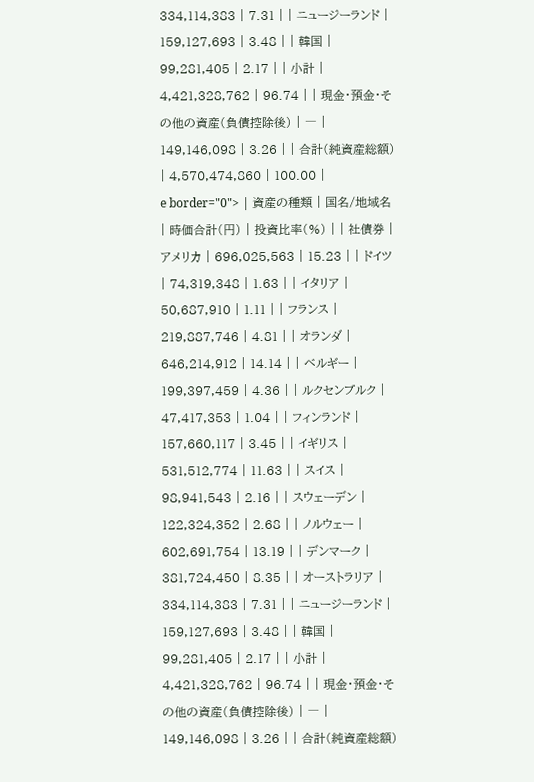334,114,383 | 7.31 | | ニュージーランド | 159,127,693 | 3.48 | | 韓国 | 99,281,405 | 2.17 | | 小計 | 4,421,328,762 | 96.74 | | 現金・預金・その他の資産(負債控除後) | ― | 149,146,098 | 3.26 | | 合計(純資産総額) | 4,570,474,860 | 100.00 |
e border="0"> | 資産の種類 | 国名/地域名 | 時価合計(円) | 投資比率(%) | | 社債券 | アメリカ | 696,025,563 | 15.23 | | ドイツ | 74,319,348 | 1.63 | | イタリア | 50,687,910 | 1.11 | | フランス | 219,887,746 | 4.81 | | オランダ | 646,214,912 | 14.14 | | ベルギー | 199,397,459 | 4.36 | | ルクセンブルク | 47,417,353 | 1.04 | | フィンランド | 157,660,117 | 3.45 | | イギリス | 531,512,774 | 11.63 | | スイス | 98,941,543 | 2.16 | | スウェーデン | 122,324,352 | 2.68 | | ノルウェー | 602,691,754 | 13.19 | | デンマーク | 381,724,450 | 8.35 | | オーストラリア | 334,114,383 | 7.31 | | ニュージーランド | 159,127,693 | 3.48 | | 韓国 | 99,281,405 | 2.17 | | 小計 | 4,421,328,762 | 96.74 | | 現金・預金・その他の資産(負債控除後) | ― | 149,146,098 | 3.26 | | 合計(純資産総額)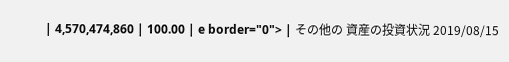| 4,570,474,860 | 100.00 | e border="0"> | その他の 資産の投資状況 2019/08/15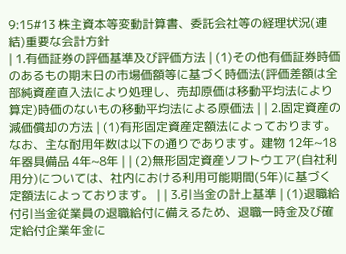9:15#13 株主資本等変動計算書、委託会社等の経理状況(連結)重要な会計方針
| 1.有価証券の評価基準及び評価方法 | (1)その他有価証券時価のあるもの期末日の市場価額等に基づく時価法(評価差額は全部純資産直入法により処理し、売却原価は移動平均法により算定)時価のないもの移動平均法による原価法 | | 2.固定資産の減価償却の方法 | (1)有形固定資産定額法によっております。なお、主な耐用年数は以下の通りであります。建物 12年~18年器具備品 4年~8年 | | (2)無形固定資産ソフトウエア(自社利用分)については、社内における利用可能期間(5年)に基づく定額法によっております。 | | 3.引当金の計上基準 | (1)退職給付引当金従業員の退職給付に備えるため、退職一時金及び確定給付企業年金に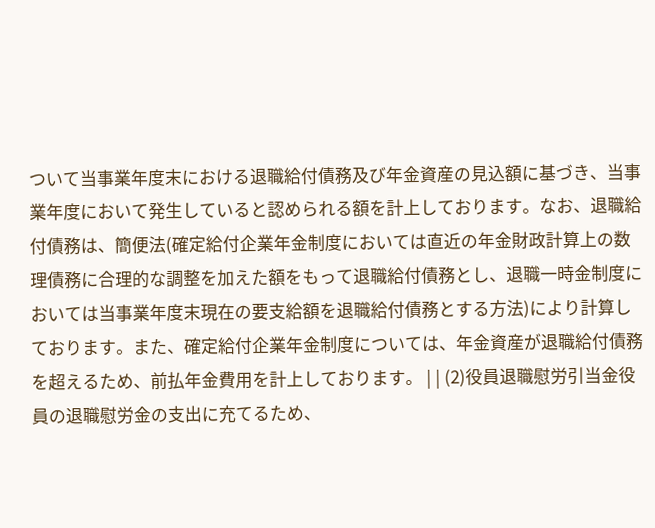ついて当事業年度末における退職給付債務及び年金資産の見込額に基づき、当事業年度において発生していると認められる額を計上しております。なお、退職給付債務は、簡便法(確定給付企業年金制度においては直近の年金財政計算上の数理債務に合理的な調整を加えた額をもって退職給付債務とし、退職一時金制度においては当事業年度末現在の要支給額を退職給付債務とする方法)により計算しております。また、確定給付企業年金制度については、年金資産が退職給付債務を超えるため、前払年金費用を計上しております。 | | (2)役員退職慰労引当金役員の退職慰労金の支出に充てるため、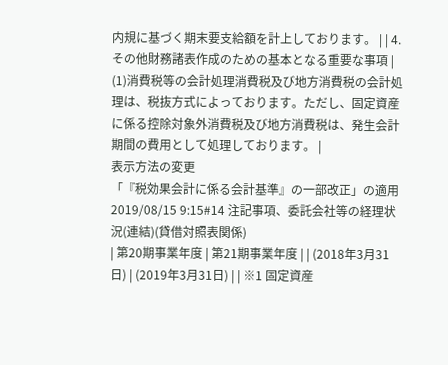内規に基づく期末要支給額を計上しております。 | | 4.その他財務諸表作成のための基本となる重要な事項 | (1)消費税等の会計処理消費税及び地方消費税の会計処理は、税抜方式によっております。ただし、固定資産に係る控除対象外消費税及び地方消費税は、発生会計期間の費用として処理しております。 |
表示方法の変更
「『税効果会計に係る会計基準』の一部改正」の適用 2019/08/15 9:15#14 注記事項、委託会社等の経理状況(連結)(貸借対照表関係)
| 第20期事業年度 | 第21期事業年度 | | (2018年3月31日) | (2019年3月31日) | | ※1 固定資産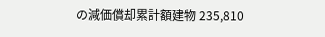の減価償却累計額建物 235,810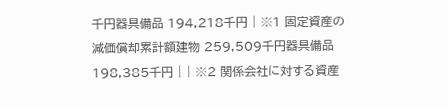千円器具備品 194,218千円 | ※1 固定資産の減価償却累計額建物 259,509千円器具備品 198,385千円 | | ※2 関係会社に対する資産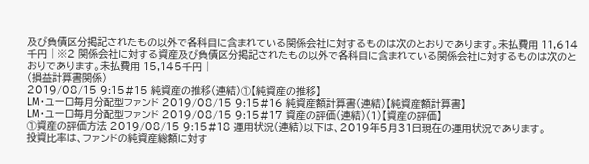及び負債区分掲記されたもの以外で各科目に含まれている関係会社に対するものは次のとおりであります。未払費用 11,614千円 | ※2 関係会社に対する資産及び負債区分掲記されたもの以外で各科目に含まれている関係会社に対するものは次のとおりであります。未払費用 15,145千円 |
(損益計算書関係)
2019/08/15 9:15#15 純資産の推移(連結)①【純資産の推移】
LM・ユーロ毎月分配型ファンド 2019/08/15 9:15#16 純資産額計算書(連結)【純資産額計算書】
LM・ユーロ毎月分配型ファンド 2019/08/15 9:15#17 資産の評価(連結)(1)【資産の評価】
①資産の評価方法 2019/08/15 9:15#18 運用状況(連結)以下は、2019年5月31日現在の運用状況であります。
投資比率は、ファンドの純資産総額に対す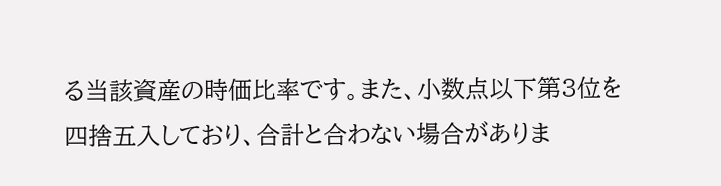る当該資産の時価比率です。また、小数点以下第3位を四捨五入しており、合計と合わない場合がありま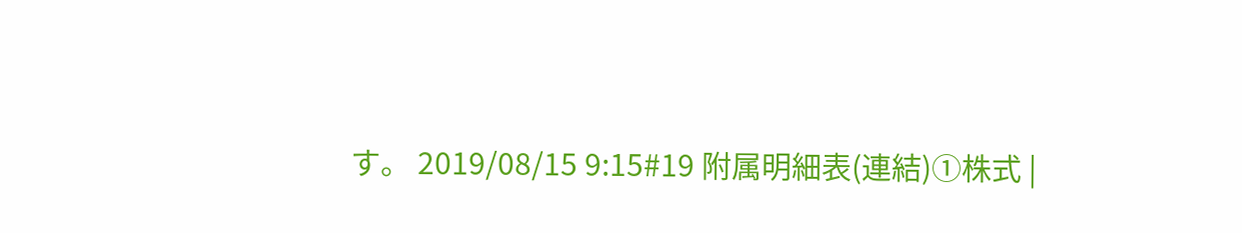す。 2019/08/15 9:15#19 附属明細表(連結)①株式 |